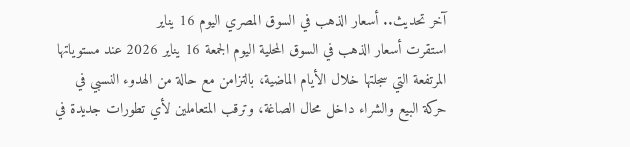آخر تحديث.. أسعار الذهب في السوق المصري اليوم 16 يناير
استقرت أسعار الذهب في السوق المحلية اليوم الجمعة 16 يناير 2026 عند مستوياتها المرتفعة التي سجلتها خلال الأيام الماضية، بالتزامن مع حالة من الهدوء النسبي في حركة البيع والشراء داخل محال الصاغة، وترقب المتعاملين لأي تطورات جديدة في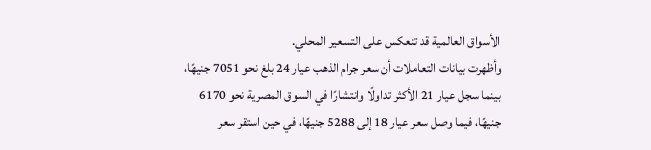الأسواق العالمية قد تنعكس على التسعير المحلي.
وأظهرت بيانات التعاملات أن سعر جرام الذهب عيار 24 بلغ نحو 7051 جنيهًا، بينما سجل عيار 21 الأكثر تداولًا وانتشارًا في السوق المصرية نحو 6170 جنيهًا، فيما وصل سعر عيار 18 إلى 5288 جنيهًا، في حين استقر سعر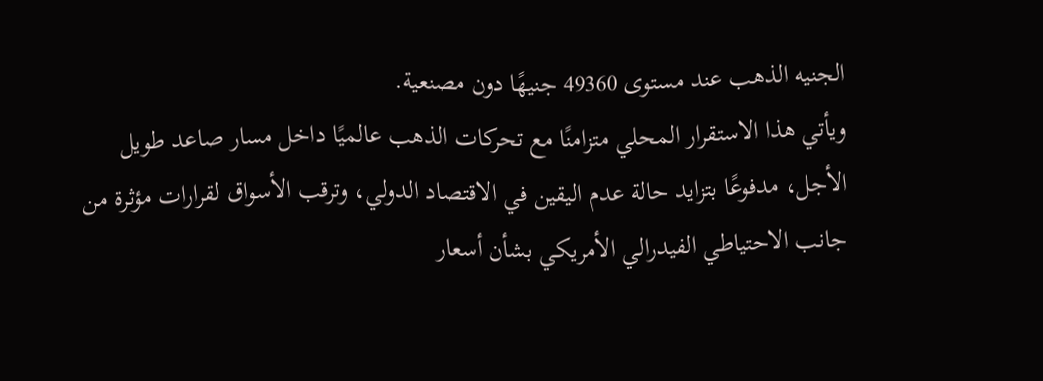الجنيه الذهب عند مستوى 49360 جنيهًا دون مصنعية.
ويأتي هذا الاستقرار المحلي متزامنًا مع تحركات الذهب عالميًا داخل مسار صاعد طويل الأجل، مدفوعًا بتزايد حالة عدم اليقين في الاقتصاد الدولي، وترقب الأسواق لقرارات مؤثرة من جانب الاحتياطي الفيدرالي الأمريكي بشأن أسعار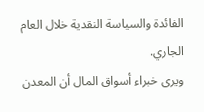الفائدة والسياسة النقدية خلال العام الجاري.
ويرى خبراء أسواق المال أن المعدن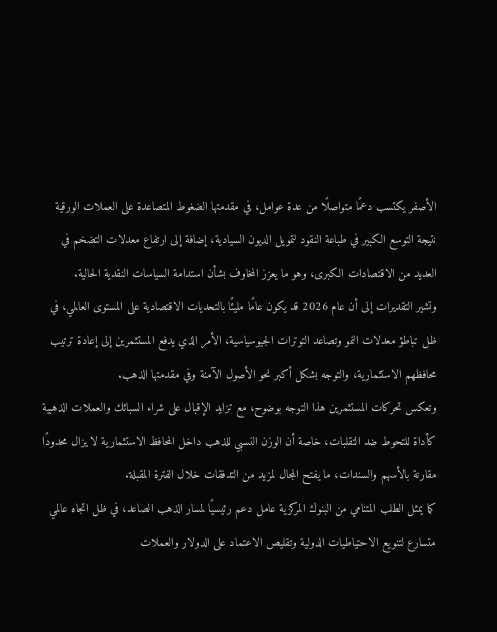الأصفر يكتسب دعمًا متواصلًا من عدة عوامل، في مقدمتها الضغوط المتصاعدة على العملات الورقية نتيجة التوسع الكبير في طباعة النقود لتمويل الديون السيادية، إضافة إلى ارتفاع معدلات التضخم في العديد من الاقتصادات الكبرى، وهو ما يعزز المخاوف بشأن استدامة السياسات النقدية الحالية.
وتشير التقديرات إلى أن عام 2026 قد يكون عامًا مليئًا بالتحديات الاقتصادية على المستوى العالمي، في ظل تباطؤ معدلات النمو وتصاعد التوترات الجيوسياسية، الأمر الذي يدفع المستثمرين إلى إعادة ترتيب محافظهم الاستثمارية، والتوجه بشكل أكبر نحو الأصول الآمنة وفي مقدمتها الذهب.
وتعكس تحركات المستثمرين هذا التوجه بوضوح، مع تزايد الإقبال على شراء السبائك والعملات الذهبية كأداة للتحوط ضد التقلبات، خاصة أن الوزن النسبي للذهب داخل المحافظ الاستثمارية لا يزال محدودًا مقارنة بالأسهم والسندات، ما يفتح المجال لمزيد من التدفقات خلال الفترة المقبلة.
كما يمثل الطلب المتنامي من البنوك المركزية عامل دعم رئيسيًا لمسار الذهب الصاعد، في ظل اتجاه عالمي متسارع لتنويع الاحتياطيات الدولية وتقليص الاعتماد على الدولار والعملات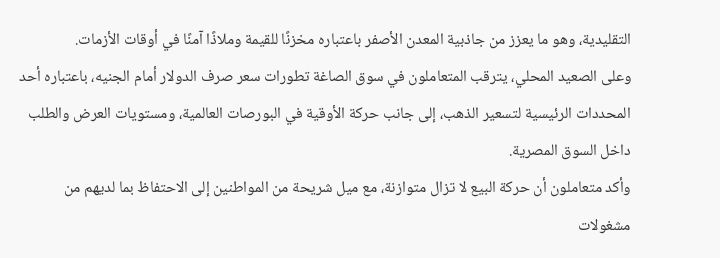التقليدية، وهو ما يعزز من جاذبية المعدن الأصفر باعتباره مخزنًا للقيمة وملاذًا آمنًا في أوقات الأزمات.
وعلى الصعيد المحلي، يترقب المتعاملون في سوق الصاغة تطورات سعر صرف الدولار أمام الجنيه، باعتباره أحد المحددات الرئيسية لتسعير الذهب، إلى جانب حركة الأوقية في البورصات العالمية، ومستويات العرض والطلب داخل السوق المصرية.
وأكد متعاملون أن حركة البيع لا تزال متوازنة، مع ميل شريحة من المواطنين إلى الاحتفاظ بما لديهم من مشغولات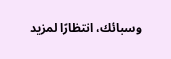وسبائك، انتظارًا لمزيد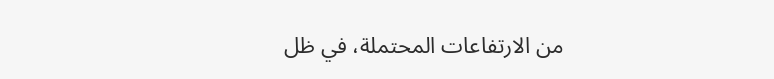من الارتفاعات المحتملة، في ظل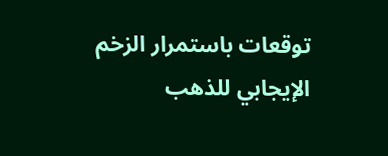توقعات باستمرار الزخم الإيجابي للذهب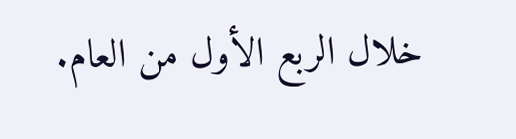خلال الربع الأول من العام.